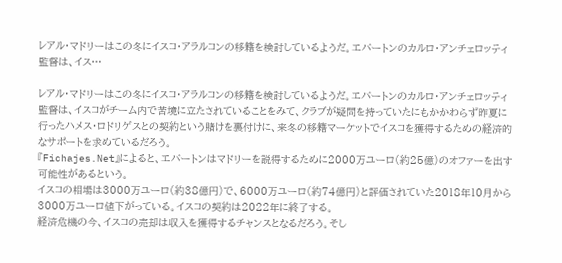レアル・マドリーはこの冬にイスコ・アラルコンの移籍を検討しているようだ。エバートンのカルロ・アンチェロッティ監督は、イス…

レアル・マドリーはこの冬にイスコ・アラルコンの移籍を検討しているようだ。エバートンのカルロ・アンチェロッティ監督は、イスコがチーム内で苦境に立たされていることをみて、クラブが疑問を持っていたにもかかわらず昨夏に行ったハメス・ロドリゲスとの契約という賭けを裏付けに、来冬の移籍マーケットでイスコを獲得するための経済的なサポートを求めているだろう。
『Fichajes.Net』によると、エバートンはマドリーを説得するために2000万ユーロ(約25億)のオファーを出す可能性があるという。
イスコの相場は3000万ユーロ(約38億円)で、6000万ユーロ(約74億円)と評価されていた2018年10月から3000万ユーロ値下がっている。イスコの契約は2022年に終了する。
経済危機の今、イスコの売却は収入を獲得するチャンスとなるだろう。そし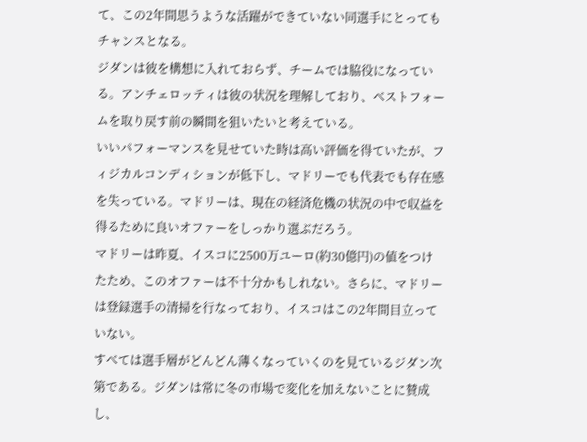て、この2年間思うような活躍ができていない同選手にとってもチャンスとなる。
ジダンは彼を構想に入れておらず、チームでは脇役になっている。アンチェロッティは彼の状況を理解しており、ベストフォームを取り戻す前の瞬間を狙いたいと考えている。
いいパフォーマンスを見せていた時は高い評価を得ていたが、フィジカルコンディションが低下し、マドリーでも代表でも存在感を失っている。マドリーは、現在の経済危機の状況の中で収益を得るために良いオファーをしっかり選ぶだろう。
マドリーは昨夏、イスコに2500万ユーロ(約30億円)の値をつけたため、このオファーは不十分かもしれない。さらに、マドリーは登録選手の清掃を行なっており、イスコはこの2年間目立っていない。
すべては選手層がどんどん薄くなっていくのを見ているジダン次第である。ジダンは常に冬の市場で変化を加えないことに賛成し、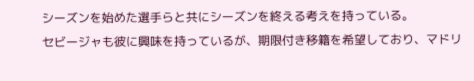シーズンを始めた選手らと共にシーズンを終える考えを持っている。
セビージャも彼に興味を持っているが、期限付き移籍を希望しており、マドリ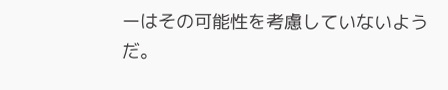ーはその可能性を考慮していないようだ。